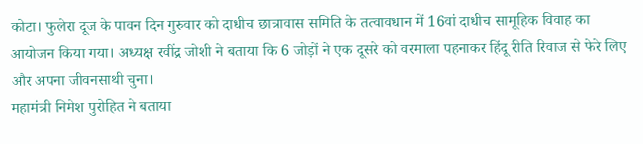कोटा। फुलेरा दूज के पावन दिन गुरुवार को दाधीच छात्रावास समिति के तत्वावधान में 16वां दाधीच सामूहिक विवाह का आयोजन किया गया। अध्यक्ष रवींद्र जोशी ने बताया कि 6 जोड़ों ने एक दूसरे को वरमाला पहनाकर हिंदू रीति रिवाज से फेरे लिए और अपना जीवनसाथी चुना।
महामंत्री निमेश पुरोहित ने बताया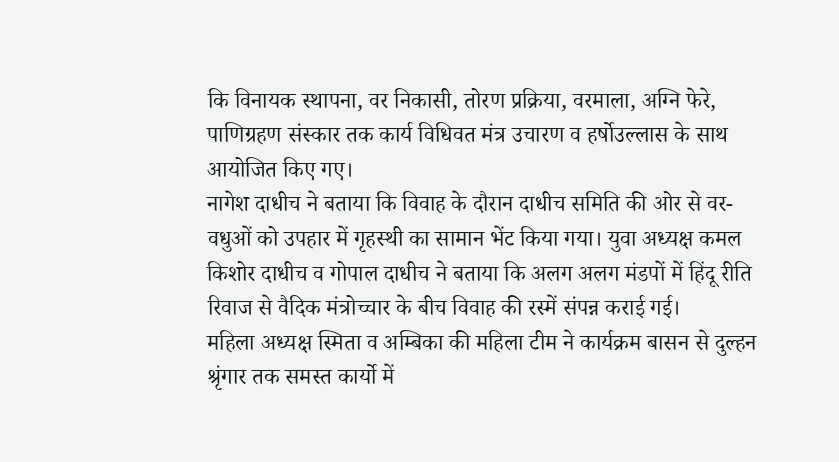कि विनायक स्थापना, वर निकासी, तोरण प्रक्रिया, वरमाला, अग्नि फेरे, पाणिग्रहण संस्कार तक कार्य विधिवत मंत्र उचारण व हर्षोउल्लास के साथ आयोजित किए गए।
नागेश दाधीच ने बताया कि विवाह के दौरान दाधीच समिति की ओर से वर-वधुओं को उपहार में गृहस्थी का सामान भेंट किया गया। युवा अध्यक्ष कमल किशोर दाधीच व गोपाल दाधीच ने बताया कि अलग अलग मंडपों में हिंदू रीति रिवाज से वैदिक मंत्रोच्चार के बीच विवाह की रस्में संपन्न कराई गई।
महिला अध्यक्ष स्मिता व अम्बिका की महिला टीम ने कार्यक्रम बासन से दुल्हन श्रृंगार तक समस्त कार्यो में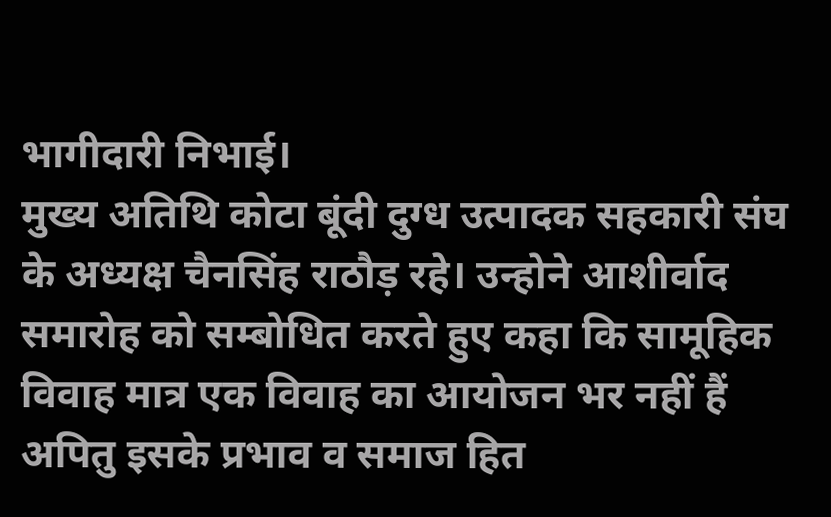भागीदारी निभाई।
मुख्य अतिथि कोटा बूंदी दुग्ध उत्पादक सहकारी संघ के अध्यक्ष चैनसिंह राठौड़ रहे। उन्होने आशीर्वाद समारोह को सम्बोधित करते हुए कहा कि सामूहिक विवाह मात्र एक विवाह का आयोजन भर नहीं हैं अपितु इसके प्रभाव व समाज हित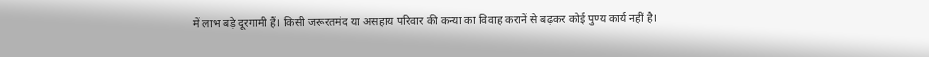में लाभ बड़े दूरगामी हैं। किसी जरूरतमंद या असहाय परिवार की कन्या का विवाह करानें से बढ़कर कोई पुण्य कार्य नहीं है।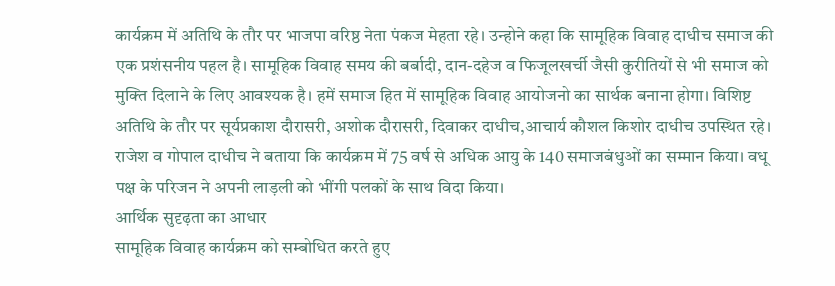कार्यक्रम में अतिथि के तौर पर भाजपा वरिष्ठ नेता पंकज मेहता रहे। उन्होने कहा कि सामूहिक विवाह दाधीच समाज की एक प्रशंसनीय पहल है। सामूहिक विवाह समय की बर्बादी, दान-दहेज व फिजूलखर्ची जैसी कुरीतियों से भी समाज को मुक्ति दिलाने के लिए आवश्यक है। हमें समाज हित में सामूहिक विवाह आयोजनो का सार्थक बनाना होगा। विशिष्ट अतिथि के तौर पर सूर्यप्रकाश दौरासरी, अशोक दौरासरी, दिवाकर दाधीच,आचार्य कौशल किशोर दाधीच उपस्थित रहे।
राजेश व गोपाल दाधीच ने बताया कि कार्यक्रम में 75 वर्ष से अधिक आयु के 140 समाजबंधुओं का सम्मान किया। वधू पक्ष के परिजन ने अपनी लाड़ली को भींगी पलकों के साथ विदा किया।
आर्थिक सुदृढ़ता का आधार
सामूहिक विवाह कार्यक्रम को सम्बोधित करते हुए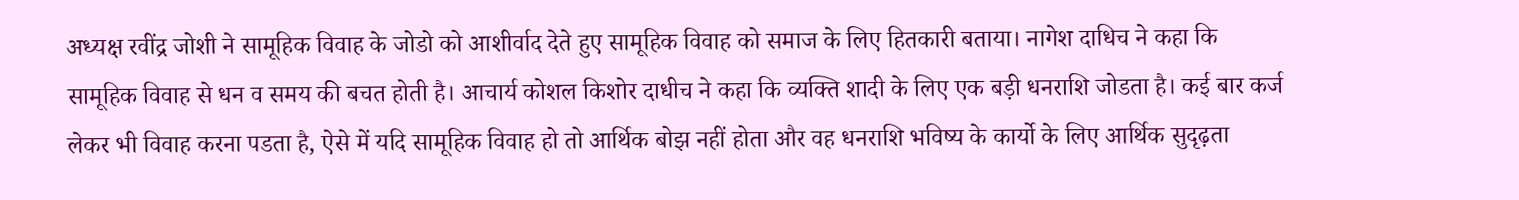अध्यक्ष रवींद्र जोशी ने सामूहिक विवाह के जोडो को आशीर्वाद देते हुए सामूहिक विवाह को समाज के लिए हितकारी बताया। नागेश दाधिच ने कहा कि सामूहिक विवाह से धन व समय की बचत होती है। आचार्य कोशल किशोर दाधीच ने कहा कि व्यक्ति शादी के लिए एक बड़ी धनराशि जोडता है। कई बार कर्ज लेकर भी विवाह करना पडता है, ऐसे में यदि सामूहिक विवाह हो तो आर्थिक बोझ नहीं होता और वह धनराशि भविष्य के कार्यो के लिए आर्थिक सुदृढ़ता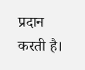प्रदान करती है।